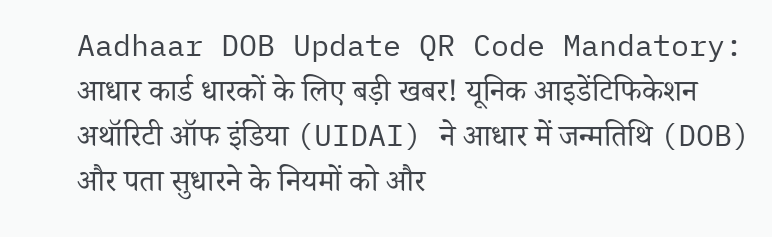Aadhaar DOB Update QR Code Mandatory: आधार कार्ड धारकों के लिए बड़ी खबर! यूनिक आइडेंटिफिकेशन अथॉरिटी ऑफ इंडिया (UIDAI) ने आधार में जन्मतिथि (DOB) और पता सुधारने के नियमों को और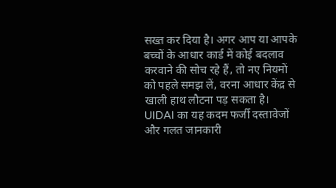सख्त कर दिया है। अगर आप या आपके बच्चों के आधार कार्ड में कोई बदलाव करवाने की सोच रहे हैं, तो नए नियमों को पहले समझ लें, वरना आधार केंद्र से खाली हाथ लौटना पड़ सकता है। UIDAI का यह कदम फर्जी दस्तावेजों और गलत जानकारी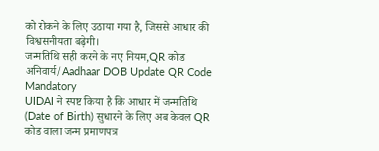को रोकने के लिए उठाया गया है, जिससे आधार की विश्वसनीयता बढ़ेगी।
जन्मतिथि सही करने के नए नियम,QR कोड अनिवार्य/Aadhaar DOB Update QR Code Mandatory
UIDAI ने स्पष्ट किया है कि आधार में जन्मतिथि (Date of Birth) सुधारने के लिए अब केवल QR कोड वाला जन्म प्रमाणपत्र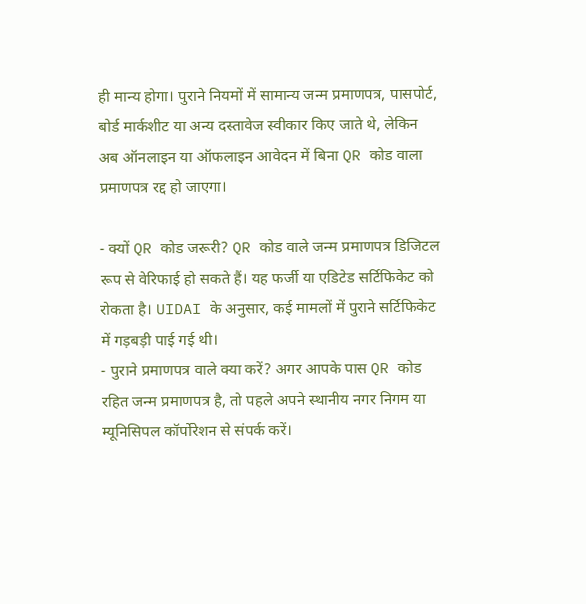ही मान्य होगा। पुराने नियमों में सामान्य जन्म प्रमाणपत्र, पासपोर्ट, बोर्ड मार्कशीट या अन्य दस्तावेज स्वीकार किए जाते थे, लेकिन अब ऑनलाइन या ऑफलाइन आवेदन में बिना QR कोड वाला प्रमाणपत्र रद्द हो जाएगा।

- क्यों QR कोड जरूरी? QR कोड वाले जन्म प्रमाणपत्र डिजिटल रूप से वेरिफाई हो सकते हैं। यह फर्जी या एडिटेड सर्टिफिकेट को रोकता है। UIDAI के अनुसार, कई मामलों में पुराने सर्टिफिकेट में गड़बड़ी पाई गई थी।
- पुराने प्रमाणपत्र वाले क्या करें? अगर आपके पास QR कोड रहित जन्म प्रमाणपत्र है, तो पहले अपने स्थानीय नगर निगम या म्यूनिसिपल कॉर्पोरेशन से संपर्क करें।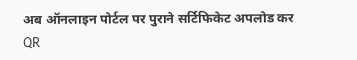अब ऑनलाइन पोर्टल पर पुराने सर्टिफिकेट अपलोड कर QR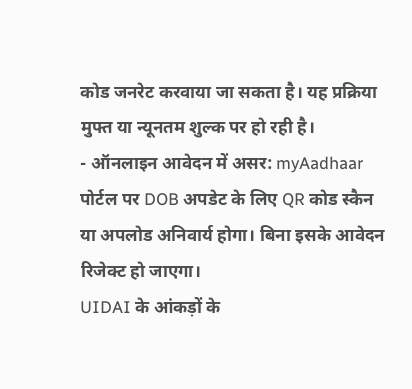कोड जनरेट करवाया जा सकता है। यह प्रक्रिया मुफ्त या न्यूनतम शुल्क पर हो रही है।
- ऑनलाइन आवेदन में असर: myAadhaar पोर्टल पर DOB अपडेट के लिए QR कोड स्कैन या अपलोड अनिवार्य होगा। बिना इसके आवेदन रिजेक्ट हो जाएगा।
UIDAI के आंकड़ों के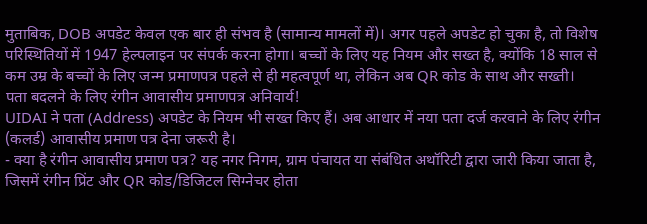मुताबिक, DOB अपडेट केवल एक बार ही संभव है (सामान्य मामलों में)। अगर पहले अपडेट हो चुका है, तो विशेष परिस्थितियों में 1947 हेल्पलाइन पर संपर्क करना होगा। बच्चों के लिए यह नियम और सख्त है, क्योंकि 18 साल से कम उम्र के बच्चों के लिए जन्म प्रमाणपत्र पहले से ही महत्वपूर्ण था, लेकिन अब QR कोड के साथ और सख्ती।
पता बदलने के लिए रंगीन आवासीय प्रमाणपत्र अनिवार्य!
UIDAI ने पता (Address) अपडेट के नियम भी सख्त किए हैं। अब आधार में नया पता दर्ज करवाने के लिए रंगीन (कलर्ड) आवासीय प्रमाण पत्र देना जरूरी है।
- क्या है रंगीन आवासीय प्रमाण पत्र? यह नगर निगम, ग्राम पंचायत या संबंधित अथॉरिटी द्वारा जारी किया जाता है, जिसमें रंगीन प्रिंट और QR कोड/डिजिटल सिग्नेचर होता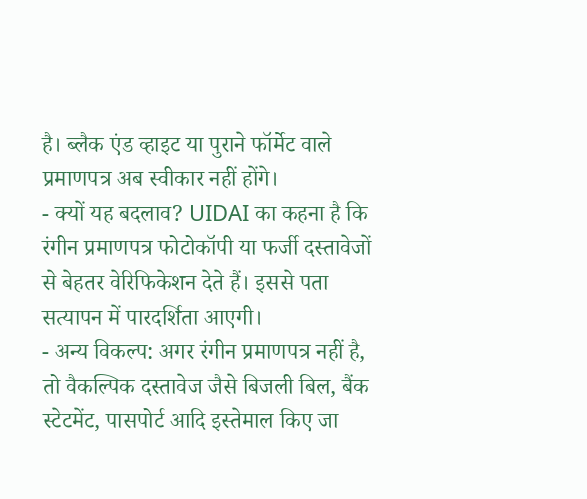है। ब्लैक एंड व्हाइट या पुराने फॉर्मेट वाले प्रमाणपत्र अब स्वीकार नहीं होंगे।
- क्यों यह बदलाव? UIDAI का कहना है कि रंगीन प्रमाणपत्र फोटोकॉपी या फर्जी दस्तावेजों से बेहतर वेरिफिकेशन देते हैं। इससे पता सत्यापन में पारदर्शिता आएगी।
- अन्य विकल्प: अगर रंगीन प्रमाणपत्र नहीं है, तो वैकल्पिक दस्तावेज जैसे बिजली बिल, बैंक स्टेटमेंट, पासपोर्ट आदि इस्तेमाल किए जा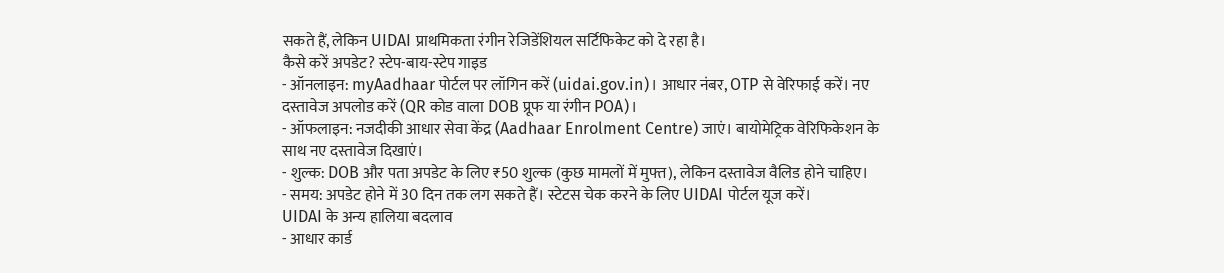सकते हैं, लेकिन UIDAI प्राथमिकता रंगीन रेजिडेंशियल सर्टिफिकेट को दे रहा है।
कैसे करें अपडेट? स्टेप-बाय-स्टेप गाइड
- ऑनलाइन: myAadhaar पोर्टल पर लॉगिन करें (uidai.gov.in)। आधार नंबर, OTP से वेरिफाई करें। नए दस्तावेज अपलोड करें (QR कोड वाला DOB प्रूफ या रंगीन POA)।
- ऑफलाइन: नजदीकी आधार सेवा केंद्र (Aadhaar Enrolment Centre) जाएं। बायोमेट्रिक वेरिफिकेशन के साथ नए दस्तावेज दिखाएं।
- शुल्क: DOB और पता अपडेट के लिए ₹50 शुल्क (कुछ मामलों में मुफ्त), लेकिन दस्तावेज वैलिड होने चाहिए।
- समय: अपडेट होने में 30 दिन तक लग सकते हैं। स्टेटस चेक करने के लिए UIDAI पोर्टल यूज करें।
UIDAI के अन्य हालिया बदलाव
- आधार कार्ड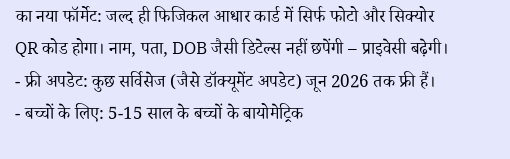का नया फॉर्मेट: जल्द ही फिजिकल आधार कार्ड में सिर्फ फोटो और सिक्योर QR कोड होगा। नाम, पता, DOB जैसी डिटेल्स नहीं छपेंगी – प्राइवेसी बढ़ेगी।
- फ्री अपडेट: कुछ सर्विसेज (जैसे डॉक्यूमेंट अपडेट) जून 2026 तक फ्री हैं।
- बच्चों के लिए: 5-15 साल के बच्चों के बायोमेट्रिक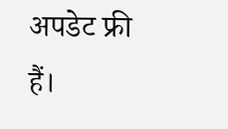अपडेट फ्री हैं।